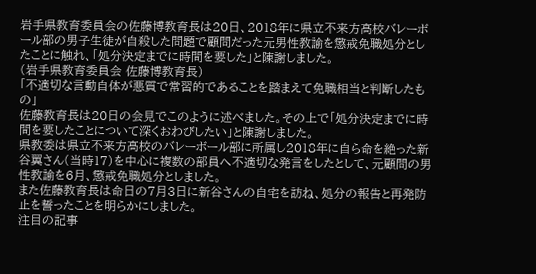岩手県教育委員会の佐藤博教育長は20日、2018年に県立不来方高校バレーボール部の男子生徒が自殺した問題で顧問だった元男性教諭を懲戒免職処分としたことに触れ、「処分決定までに時間を要した」と陳謝しました。
(岩手県教育委員会 佐藤博教育長)
「不適切な言動自体が悪質で常習的であることを踏まえて免職相当と判断したもの」
佐藤教育長は20日の会見でこのように述べました。その上で「処分決定までに時間を要したことについて深くおわびしたい」と陳謝しました。
県教委は県立不来方高校のバレーボール部に所属し2018年に自ら命を絶った新谷翼さん(当時17)を中心に複数の部員へ不適切な発言をしたとして、元顧問の男性教諭を6月、懲戒免職処分としました。
また佐藤教育長は命日の7月3日に新谷さんの自宅を訪ね、処分の報告と再発防止を誓ったことを明らかにしました。
注目の記事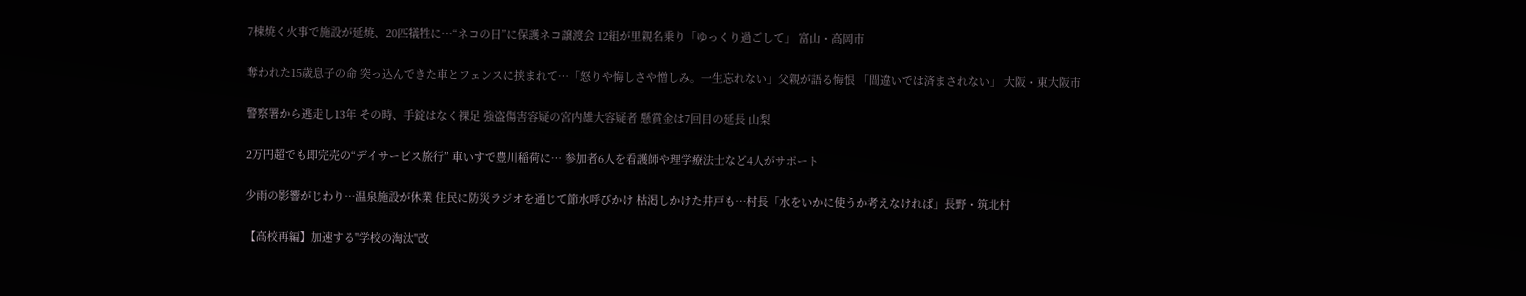7棟焼く火事で施設が延焼、20匹犠牲に…“ネコの日”に保護ネコ譲渡会 12組が里親名乗り「ゆっくり過ごして」 富山・高岡市

奪われた15歳息子の命 突っ込んできた車とフェンスに挟まれて…「怒りや悔しさや憎しみ。一生忘れない」父親が語る悔恨 「間違いでは済まされない」 大阪・東大阪市

警察署から逃走し13年 その時、手錠はなく裸足 強盗傷害容疑の宮内雄大容疑者 懸賞金は7回目の延長 山梨

2万円超でも即完売の“デイサービス旅行” 車いすで豊川稲荷に… 参加者6人を看護師や理学療法士など4人がサポート

少雨の影響がじわり…温泉施設が休業 住民に防災ラジオを通じて節水呼びかけ 枯渇しかけた井戸も…村長「水をいかに使うか考えなければ」長野・筑北村

【高校再編】加速する"学校の淘汰"改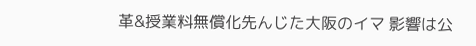革&授業料無償化先んじた大阪のイマ 影響は公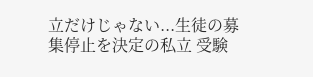立だけじゃない...生徒の募集停止を決定の私立 受験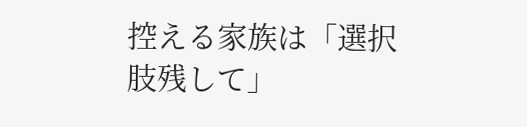控える家族は「選択肢残して」